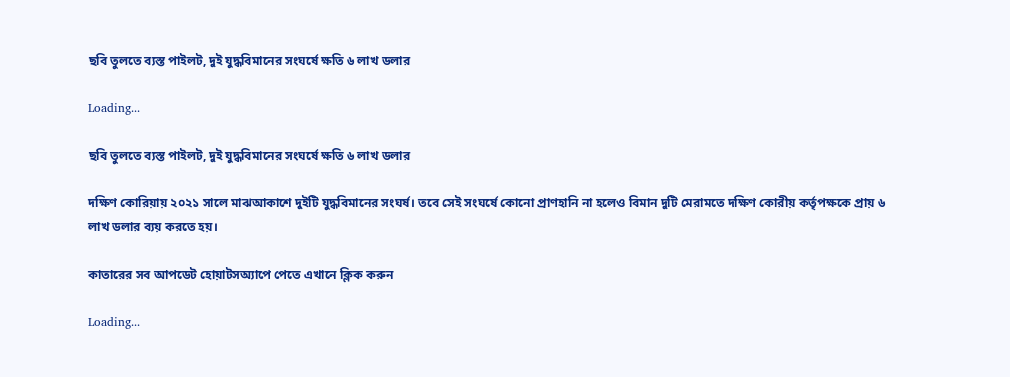ছবি তুলতে ব্যস্ত পাইলট, দুই যুদ্ধবিমানের সংঘর্ষে ক্ষতি ৬ লাখ ডলার

Loading...

ছবি তুলতে ব্যস্ত পাইলট, দুই যুদ্ধবিমানের সংঘর্ষে ক্ষতি ৬ লাখ ডলার

দক্ষিণ কোরিয়ায় ২০২১ সালে মাঝআকাশে দুইটি যুদ্ধবিমানের সংঘর্ষ। তবে সেই সংঘর্ষে কোনো প্রাণহানি না হলেও বিমান দুটি মেরামতে দক্ষিণ কোরীয় কর্তৃপক্ষকে প্রায় ৬ লাখ ডলার ব্যয় করতে হয়।

কাতারের সব আপডেট হোয়াটসঅ্যাপে পেতে এখানে ক্লিক করুন

Loading...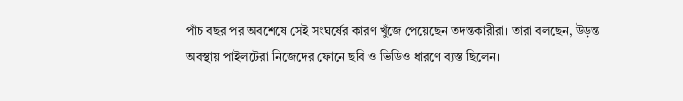পাঁচ বছর পর অবশেষে সেই সংঘর্ষের কারণ খুঁজে পেয়েছেন তদন্তকারীরা। তারা বলছেন, উড়ন্ত অবস্থায় পাইলটেরা নিজেদের ফোনে ছবি ও ভিডিও ধারণে ব্যস্ত ছিলেন।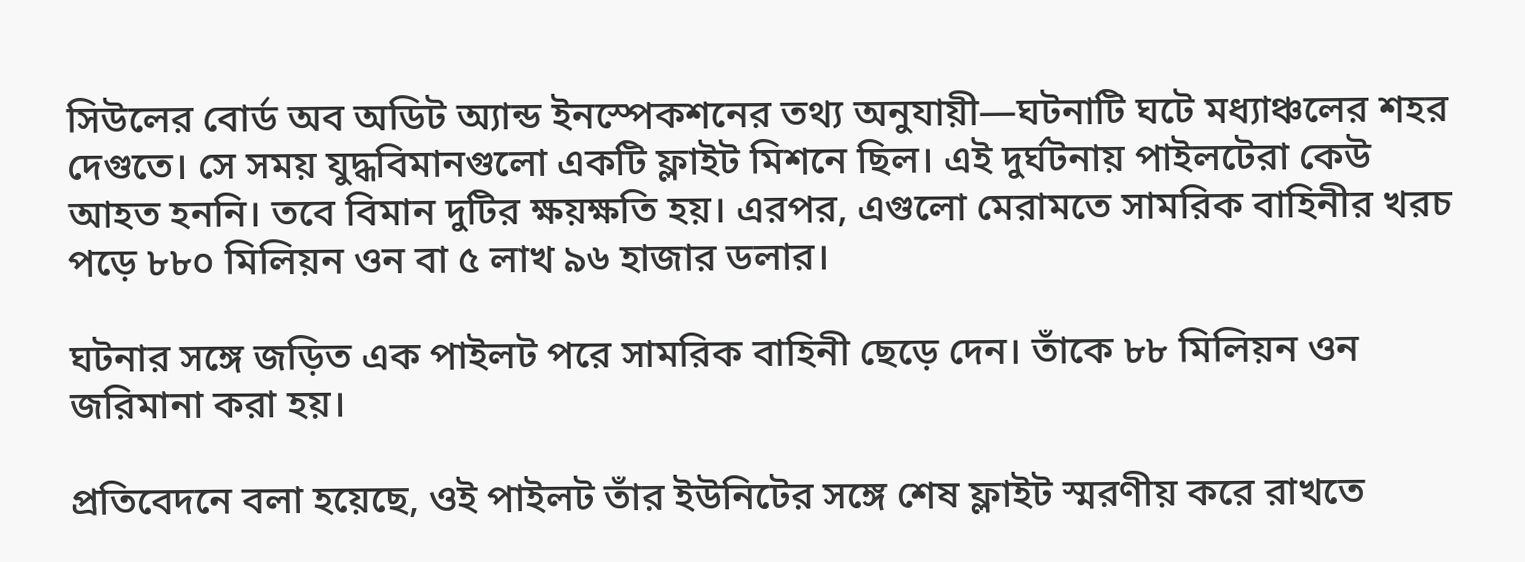সিউলের বোর্ড অব অডিট অ্যান্ড ইনস্পেকশনের তথ্য অনুযায়ী—ঘটনাটি ঘটে মধ্যাঞ্চলের শহর দেগুতে। সে সময় যুদ্ধবিমানগুলো একটি ফ্লাইট মিশনে ছিল। এই দুর্ঘটনায় পাইলটেরা কেউ আহত হননি। তবে বিমান দুটির ক্ষয়ক্ষতি হয়। এরপর, এগুলো মেরামতে সামরিক বাহিনীর খরচ পড়ে ৮৮০ মিলিয়ন ওন বা ৫ লাখ ৯৬ হাজার ডলার।

ঘটনার সঙ্গে জড়িত এক পাইলট পরে সামরিক বাহিনী ছেড়ে দেন। তাঁকে ৮৮ মিলিয়ন ওন জরিমানা করা হয়।

প্রতিবেদনে বলা হয়েছে, ওই পাইলট তাঁর ইউনিটের সঙ্গে শেষ ফ্লাইট স্মরণীয় করে রাখতে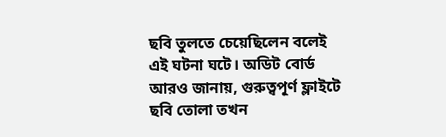ছবি তুলতে চেয়েছিলেন বলেই এই ঘটনা ঘটে। অডিট বোর্ড আরও জানায়, গুরুত্বপূর্ণ ফ্লাইটে ছবি তোলা তখন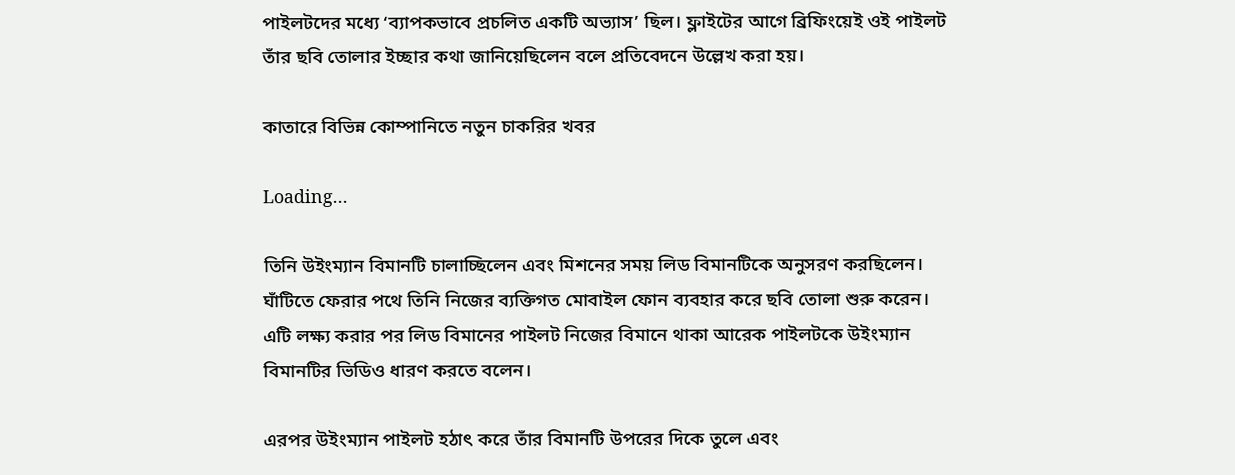পাইলটদের মধ্যে ‘ব্যাপকভাবে প্রচলিত একটি অভ্যাস’ ছিল। ফ্লাইটের আগে ব্রিফিংয়েই ওই পাইলট তাঁর ছবি তোলার ইচ্ছার কথা জানিয়েছিলেন বলে প্রতিবেদনে উল্লেখ করা হয়।

কাতারে বিভিন্ন কোম্পানিতে নতুন চাকরির খবর

Loading...

তিনি উইংম্যান বিমানটি চালাচ্ছিলেন এবং মিশনের সময় লিড বিমানটিকে অনুসরণ করছিলেন। ঘাঁটিতে ফেরার পথে তিনি নিজের ব্যক্তিগত মোবাইল ফোন ব্যবহার করে ছবি তোলা শুরু করেন। এটি লক্ষ্য করার পর লিড বিমানের পাইলট নিজের বিমানে থাকা আরেক পাইলটকে উইংম্যান বিমানটির ভিডিও ধারণ করতে বলেন।

এরপর উইংম্যান পাইলট হঠাৎ করে তাঁর বিমানটি উপরের দিকে তুলে এবং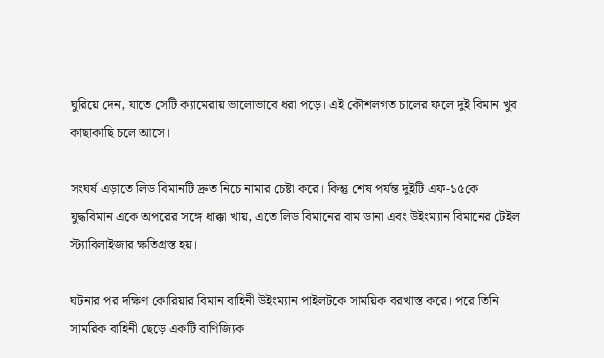ঘুরিয়ে দেন, যাতে সেটি ক্যামেরায় ভালোভাবে ধরা পড়ে। এই কৌশলগত চালের ফলে দুই বিমান খুব কাছাকাছি চলে আসে।

সংঘর্ষ এড়াতে লিড বিমানটি দ্রুত নিচে নামার চেষ্টা করে। কিন্তু শেষ পর্যন্ত দুইটি এফ-১৫কে যুদ্ধবিমান একে অপরের সঙ্গে ধাক্কা খায়, এতে লিড বিমানের বাম ডানা এবং উইংম্যান বিমানের টেইল স্ট্যাবিলাইজার ক্ষতিগ্রস্ত হয়।

ঘটনার পর দক্ষিণ কোরিয়ার বিমান বাহিনী উইংম্যান পাইলটকে সাময়িক বরখাস্ত করে। পরে তিনি সামরিক বাহিনী ছেড়ে একটি বাণিজ্যিক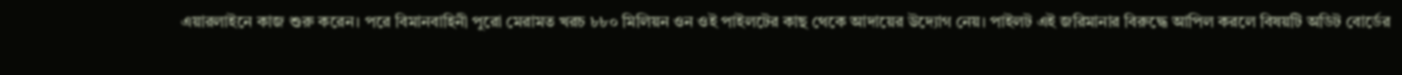এয়ারলাইনে কাজ শুরু করেন। পরে বিমানবাহিনী পুরো মেরামত খরচ ৮৮০ মিলিয়ন ওন ওই পাইলটের কাছ থেকে আদায়ের উদ্যোগ নেয়। পাইলট এই জরিমানার বিরুদ্ধে আপিল করলে বিষয়টি অডিট বোর্ডের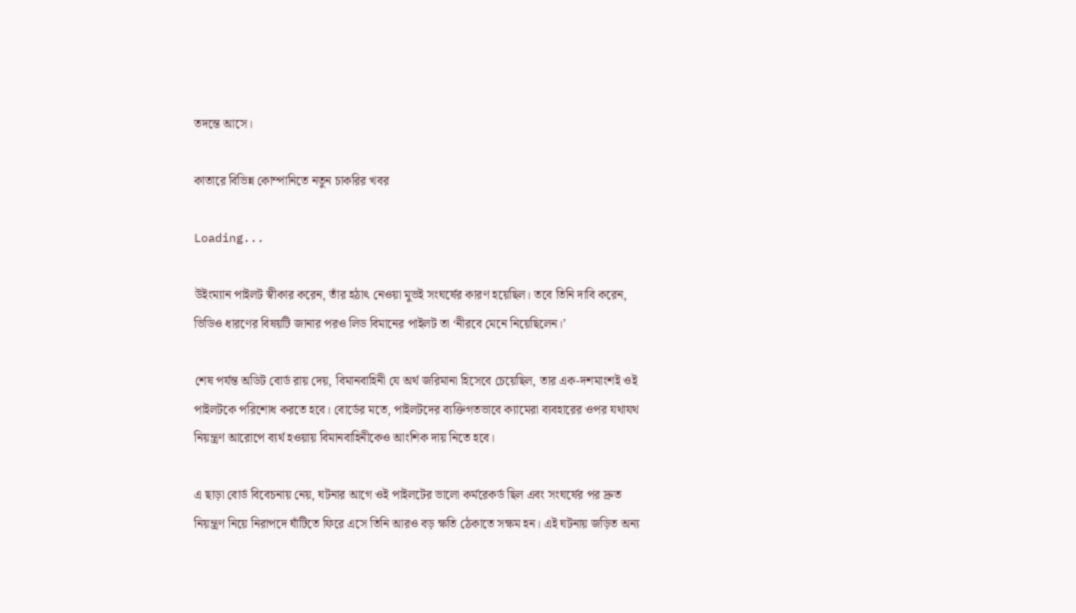তদন্তে আসে।

কাতারে বিভিন্ন কোম্পানিতে নতুন চাকরির খবর

Loading...

উইংম্যান পাইলট স্বীকার করেন, তাঁর হঠাৎ নেওয়া মুভই সংঘর্ষের কারণ হয়েছিল। তবে তিনি দাবি করেন, ভিডিও ধারণের বিষয়টি জানার পরও লিড বিমানের পাইলট তা ‘নীরবে মেনে নিয়েছিলেন।’

শেষ পর্যন্ত অডিট বোর্ড রায় দেয়, বিমানবাহিনী যে অর্থ জরিমানা হিসেবে চেয়েছিল, তার এক-দশমাংশই ওই পাইলটকে পরিশোধ করতে হবে। বোর্ডের মতে, পাইলটদের ব্যক্তিগতভাবে ক্যামেরা ব্যবহারের ওপর যথাযথ নিয়ন্ত্রণ আরোপে ব্যর্থ হওয়ায় বিমানবাহিনীকেও আংশিক দায় নিতে হবে।

এ ছাড়া বোর্ড বিবেচনায় নেয়, ঘটনার আগে ওই পাইলটের ভালো কর্মরেকর্ড ছিল এবং সংঘর্ষের পর দ্রুত নিয়ন্ত্রণ নিয়ে নিরাপদে ঘাঁটিতে ফিরে এসে তিনি আরও বড় ক্ষতি ঠেকাতে সক্ষম হন। এই ঘটনায় জড়িত অন্য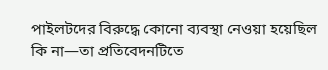পাইলটদের বিরুদ্ধে কোনো ব্যবস্থা নেওয়া হয়েছিল কি না—তা প্রতিবেদনটিতে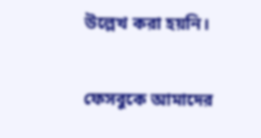উল্লেখ করা হয়নি।

ফেসবুকে আমাদের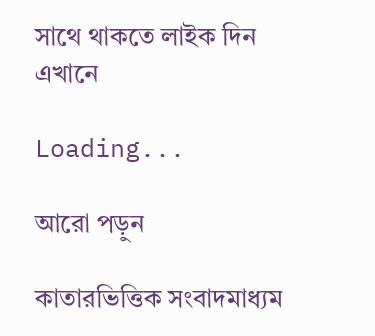সাথে থাকতে লাইক দিন এখানে

Loading...

আরো পড়ুন

কাতারভিত্তিক সংবাদমাধ্যম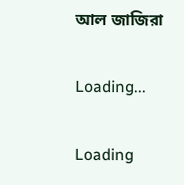আল জাজিরা

Loading...

Loading